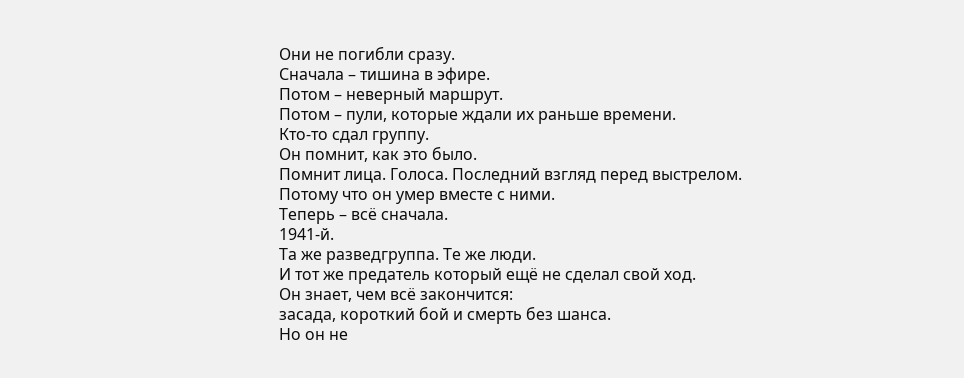Они не погибли сразу.
Сначала – тишина в эфире.
Потом – неверный маршрут.
Потом – пули, которые ждали их раньше времени.
Кто-то сдал группу.
Он помнит, как это было.
Помнит лица. Голоса. Последний взгляд перед выстрелом.
Потому что он умер вместе с ними.
Теперь – всё сначала.
1941-й.
Та же разведгруппа. Те же люди.
И тот же предатель который ещё не сделал свой ход.
Он знает, чем всё закончится:
засада, короткий бой и смерть без шанса.
Но он не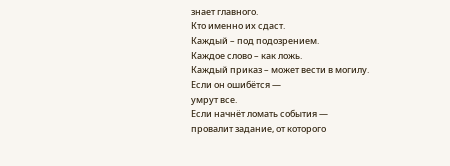знает главного.
Кто именно их сдаст.
Каждый – под подозрением.
Каждое слово – как ложь.
Каждый приказ – может вести в могилу.
Если он ошибётся —
умрут все.
Если начнёт ломать события —
провалит задание, от которого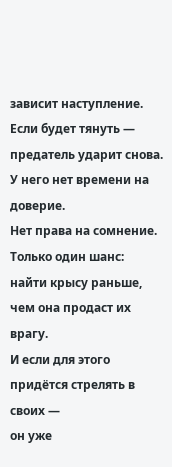зависит наступление.
Если будет тянуть —
предатель ударит снова.
У него нет времени на доверие.
Нет права на сомнение.
Только один шанс:
найти крысу раньше, чем она продаст их врагу.
И если для этого придётся стрелять в своих —
он уже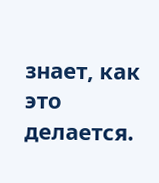знает, как это делается.